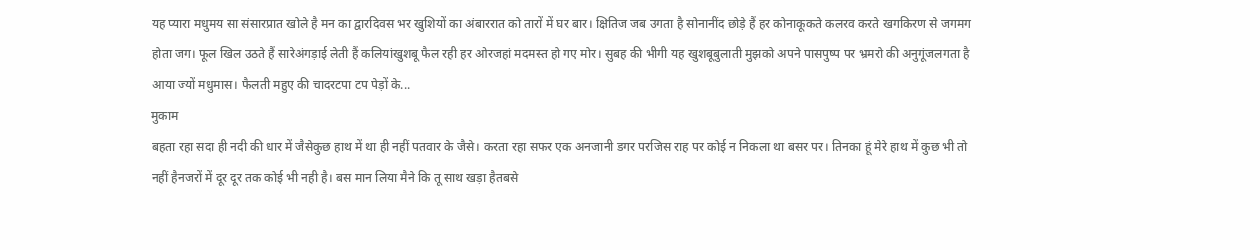यह प्यारा मधुमय सा संसारप्रात खोले है मन का द्वारदिवस भर खुशियों का अंबाररात को तारों में घर बार। क्षितिज जब उगता है सोनानींद छोड़े हैं हर कोनाकूकते कलरव करते खगकिरण से जगमग होता जग। फूल खिल उठते हैं सारेअंगड़ाई लेती हैं कलियांखुशबू फैल रही हर ओरजहां मदमस्त हो गए मोर। सुबह की भीगी यह खुशबूबुलाती मुझको अपने पासपुष्प पर भ्रमरो की अनुगूंजलगता है आया ज्यों मधुमास। फैलती महुए की चादरटपा टप पेड़ों के...
मुकाम
बहता रहा सदा ही नदी की धार में जैसेकुछ हाथ में था ही नहीं पतवार के जैसे। करता रहा सफर एक अनजानी डगर परजिस राह पर कोई न निकला था बसर पर। तिनका हूं मेरे हाथ में कुछ भी तो नहीं हैनजरों में दूर दूर तक कोई भी नही है। बस मान लिया मैने कि तू साथ खड़ा हैतबसे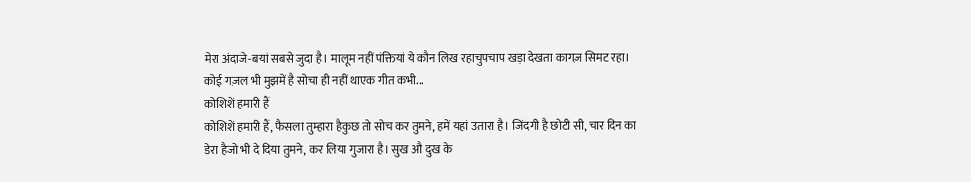मेरा अंदाजे-बयां सबसे जुदा है। मालूम नहीं पंक्तियां ये कौन लिख रहाचुपचाप खड़ा देखता कागज़ सिमट रहा। कोई गज़ल भी मुझमें है सोचा ही नहीं थाएक गीत कभी...
कोशिशें हमारी हैं
कोशिशें हमारी हैं, फैसला तुम्हारा हैकुछ तो सोच कर तुमने, हमें यहां उतारा है। जिंदगी है छोटी सी, चार दिन का डेरा हैजो भी दे दिया तुमने, कर लिया गुजारा है। सुख औ दुख के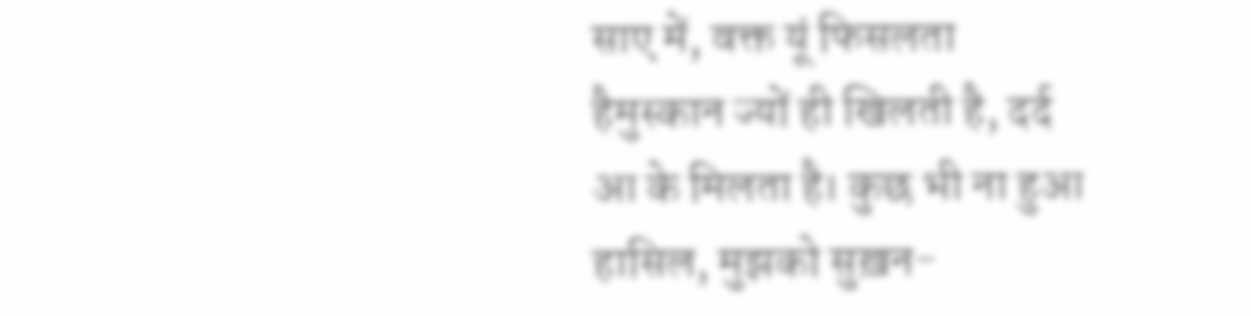साए में, वक्त यूं फिसलता हैमुस्कान ज्यों ही खिलती है, दर्द आ के मिलता है। कुछ भी ना हुआ हासिल, मुझको सुख़न-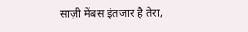साज़ी मेंबस इंतजार है तेरा,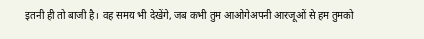इतनी ही तो बाजी है। वह समय भी देखेंगे, जब कभी तुम आओगेअपनी आरजूओं से हम तुमको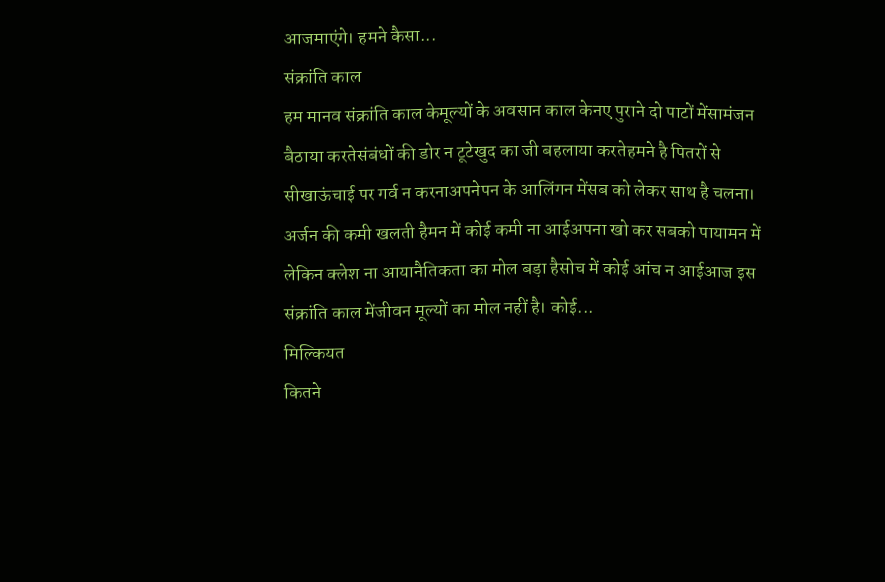आजमाएंगे। हमने कैसा...
संक्रांति काल
हम मानव संक्रांति काल केमूल्यों के अवसान काल केनए पुराने दो पाटों मेंसामंजन बैठाया करतेसंबंधों की डोर न टूटेखुद का जी बहलाया करतेहमने है पितरों से सीखाऊंचाई पर गर्व न करनाअपनेपन के आलिंगन मेंसब को लेकर साथ है चलना। अर्जन की कमी खलती हैमन में कोई कमी ना आईअपना खो कर सबको पायामन में लेकिन क्लेश ना आयानैतिकता का मोल बड़ा हैसोच में कोई आंच न आईआज इस संक्रांति काल मेंजीवन मूल्यों का मोल नहीं है। कोई...
मिल्कियत
कितने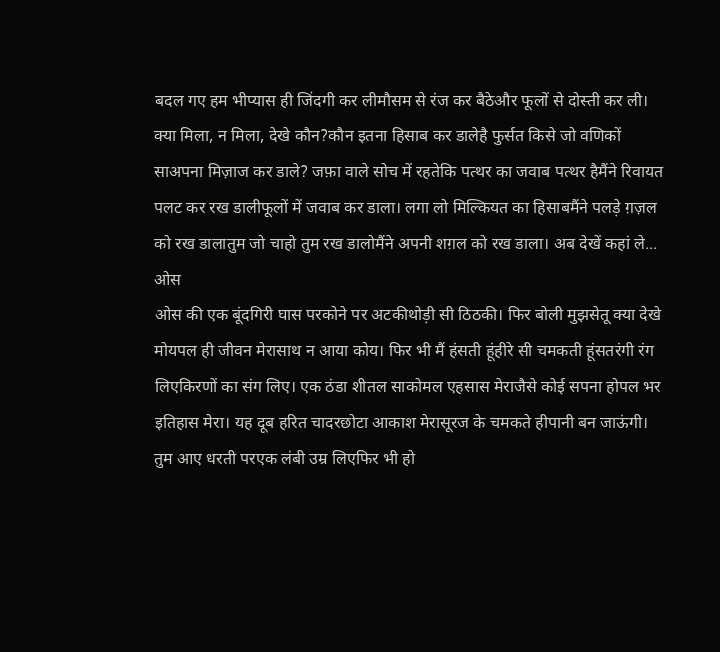बदल गए हम भीप्यास ही जिंदगी कर लीमौसम से रंज कर बैठेऔर फूलों से दोस्ती कर ली। क्या मिला, न मिला, देखे कौन?कौन इतना हिसाब कर डालेहै फुर्सत किसे जो वणिकों साअपना मिज़ाज कर डाले? जफ़ा वाले सोच में रहतेकि पत्थर का जवाब पत्थर हैमैंने रिवायत पलट कर रख डालीफूलों में जवाब कर डाला। लगा लो मिल्कियत का हिसाबमैंने पलड़े ग़ज़ल को रख डालातुम जो चाहो तुम रख डालोमैंने अपनी शग़ल को रख डाला। अब देखें कहां ले...
ओस
ओस की एक बूंदगिरी घास परकोने पर अटकीथोड़ी सी ठिठकी। फिर बोली मुझसेतू क्या देखे मोयपल ही जीवन मेरासाथ न आया कोय। फिर भी मैं हंसती हूंहीरे सी चमकती हूंसतरंगी रंग लिएकिरणों का संग लिए। एक ठंडा शीतल साकोमल एहसास मेराजैसे कोई सपना होपल भर इतिहास मेरा। यह दूब हरित चादरछोटा आकाश मेरासूरज के चमकते हीपानी बन जाऊंगी। तुम आए धरती परएक लंबी उम्र लिएफिर भी हो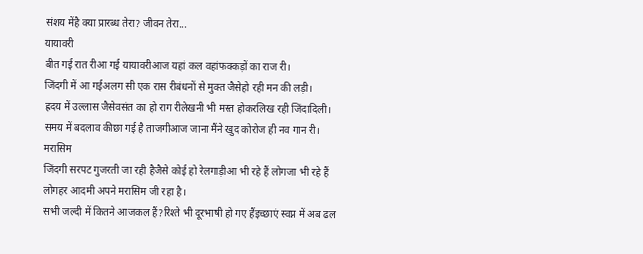संशय मेंहै क्या प्रारब्ध तेरा? जीवन तेरा...
यायावरी
बीत गई रात रीआ गई यायावरीआज यहां कल वहांफक्कड़ों का राज री।
जिंदगी में आ गईअलग सी एक रास रीबंधनों से मुक्त जैसेहो रही मन की लड़ी।
ह्रदय में उल्लास जैसेवसंत का हो राग रीलेखनी भी मस्त होकरलिख रही जिंदादिली।
समय में बदलाव कीछा गई है ताजगीआज जाना मैंने खुद कोरोज ही नव गान री।
मरासिम
जिंदगी सरपट गुजरती जा रही हैजैसे कोई हो रेलगाड़ीआ भी रहे हैं लोगजा भी रहे हैं लोगहर आदमी अपने मरासिम जी रहा है।
सभी जल्दी में कितने आजकल हैं?रिश्ते भी दूरभाषी हो गए हैंइच्छाएं स्वप्न में अब ढल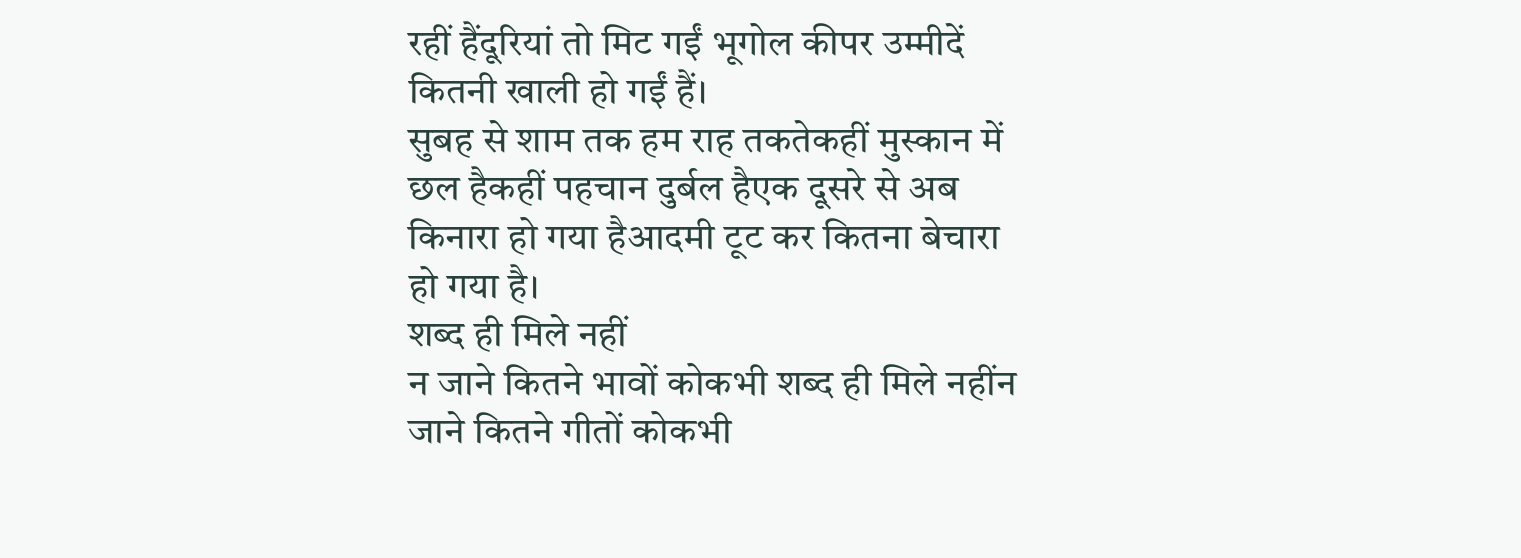रहीं हैंदूरियां तो मिट गईं भूगोल कीपर उम्मीदें कितनी खाली हो गईं हैं।
सुबह से शाम तक हम राह तकतेकहीं मुस्कान में छल हैकहीं पहचान दुर्बल हैएक दूसरे से अब किनारा हो गया हैआदमी टूट कर कितना बेचारा हो गया है।
शब्द ही मिले नहीं
न जाने कितने भावों कोकभी शब्द ही मिले नहींन जाने कितने गीतों कोकभी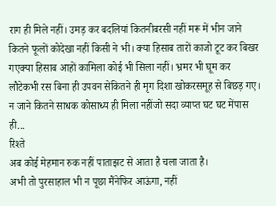राग ही मिले नहीं। उमड़ कर बदलियां कितनीबरसी नहीं मरू में भीन जाने कितने फूलों कोदेखा नहीं किसी ने भी। क्या हिसाब तारों काजो टूट कर बिखर गएक्या हिसाब आहों कामिला कोई भी सिला नहीं। भ्रमर भी घूम कर लौटेकभी रस बिना ही उपवन सेकितने ही मृग दिशा खोकरसमूह से बिछड़ गए। न जाने कितने साधक कोसाध्य ही मिला नहींजो सदा व्याप्त घट घट मेंपास ही...
रिश्ते
अब कोई मेहमान रुक नहीं पाताझट से आता है चला जाता है।
अभी तो पुरसाहाल भी न पूछा मैंनेफिर आऊंगा, नहीं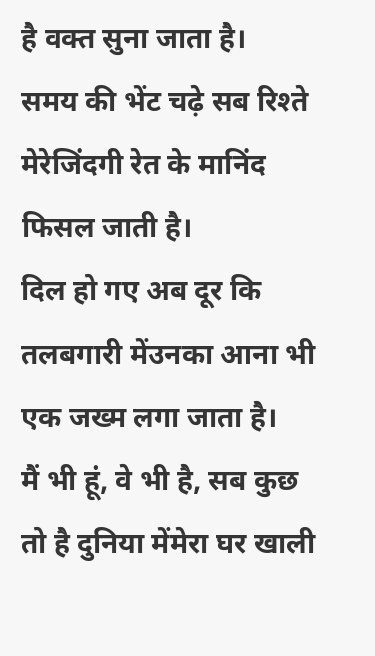है वक्त सुना जाता है।
समय की भेंट चढ़े सब रिश्ते मेरेजिंदगी रेत के मानिंद फिसल जाती है।
दिल हो गए अब दूर कि तलबगारी मेंउनका आना भी एक जख्म लगा जाता है।
मैं भी हूं, वे भी है, सब कुछ तो है दुनिया मेंमेरा घर खाली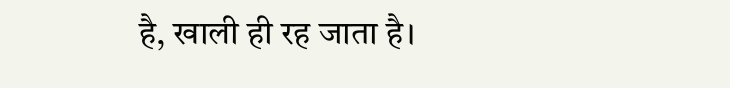है, खाली ही रह जाता है।